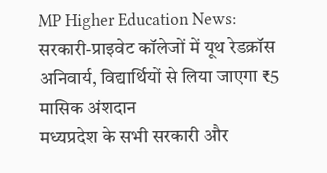MP Higher Education News: सरकारी-प्राइवेट कॉलेजों में यूथ रेडक्रॉस अनिवार्य, विद्यार्थियों से लिया जाएगा ₹5 मासिक अंशदान
मध्यप्रदेश के सभी सरकारी और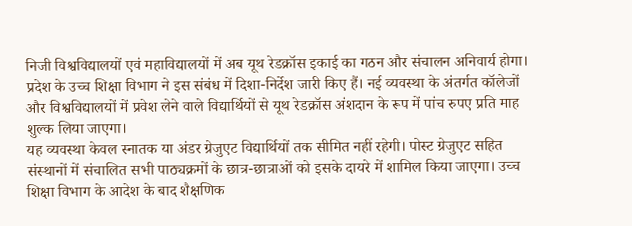निजी विश्वविद्यालयों एवं महाविद्यालयों में अब यूथ रेडक्रॉस इकाई का गठन और संचालन अनिवार्य होगा। प्रदेश के उच्च शिक्षा विभाग ने इस संबंध में दिशा-निर्देश जारी किए हैं। नई व्यवस्था के अंतर्गत कॉलेजों और विश्वविद्यालयों में प्रवेश लेने वाले विद्यार्थियों से यूथ रेडक्रॉस अंशदान के रूप में पांच रुपए प्रति माह शुल्क लिया जाएगा।
यह व्यवस्था केवल स्नातक या अंडर ग्रेजुएट विद्यार्थियों तक सीमित नहीं रहेगी। पोस्ट ग्रेजुएट सहित संस्थानों में संचालित सभी पाठ्यक्रमों के छात्र-छात्राओं को इसके दायरे में शामिल किया जाएगा। उच्च शिक्षा विभाग के आदेश के बाद शैक्षणिक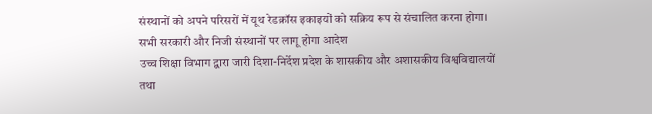संस्थानों को अपने परिसरों में यूथ रेडक्रॉस इकाइयों को सक्रिय रूप से संचालित करना होगा।
सभी सरकारी और निजी संस्थानों पर लागू होगा आदेश
उच्च शिक्षा विभाग द्वारा जारी दिशा-निर्देश प्रदेश के शासकीय और अशासकीय विश्वविद्यालयों तथा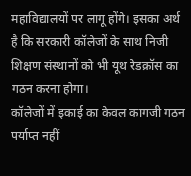महाविद्यालयों पर लागू होंगे। इसका अर्थ है कि सरकारी कॉलेजों के साथ निजी शिक्षण संस्थानों को भी यूथ रेडक्रॉस का गठन करना होगा।
कॉलेजों में इकाई का केवल कागजी गठन पर्याप्त नहीं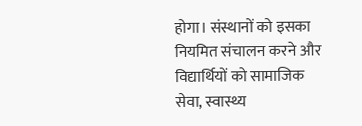होगा। संस्थानों को इसका नियमित संचालन करने और विद्यार्थियों को सामाजिक सेवा, स्वास्थ्य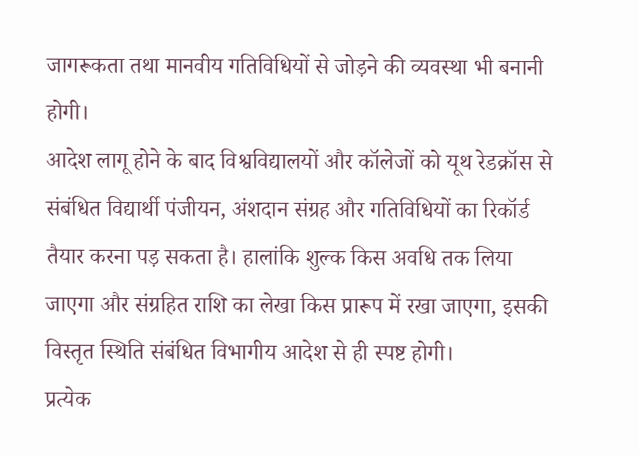जागरूकता तथा मानवीय गतिविधियों से जोड़ने की व्यवस्था भी बनानी होगी।
आदेश लागू होने के बाद विश्वविद्यालयों और कॉलेजों को यूथ रेडक्रॉस से संबंधित विद्यार्थी पंजीयन, अंशदान संग्रह और गतिविधियों का रिकॉर्ड तैयार करना पड़ सकता है। हालांकि शुल्क किस अवधि तक लिया जाएगा और संग्रहित राशि का लेखा किस प्रारूप में रखा जाएगा, इसकी विस्तृत स्थिति संबंधित विभागीय आदेश से ही स्पष्ट होगी।
प्रत्येक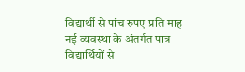विद्यार्थी से पांच रुपए प्रति माह
नई व्यवस्था के अंतर्गत पात्र विद्यार्थियों से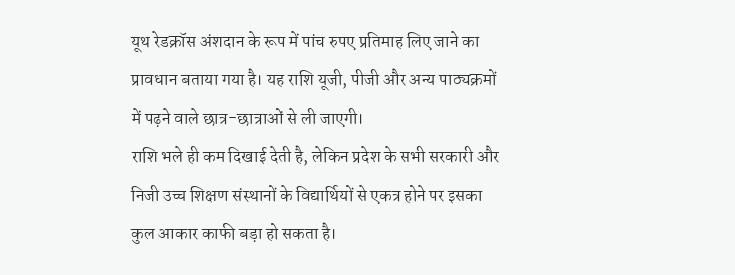यूथ रेडक्रॉस अंशदान के रूप में पांच रुपए प्रतिमाह लिए जाने का प्रावधान बताया गया है। यह राशि यूजी, पीजी और अन्य पाठ्यक्रमों में पढ़ने वाले छात्र-छात्राओं से ली जाएगी।
राशि भले ही कम दिखाई देती है, लेकिन प्रदेश के सभी सरकारी और निजी उच्च शिक्षण संस्थानों के विद्यार्थियों से एकत्र होने पर इसका कुल आकार काफी बड़ा हो सकता है।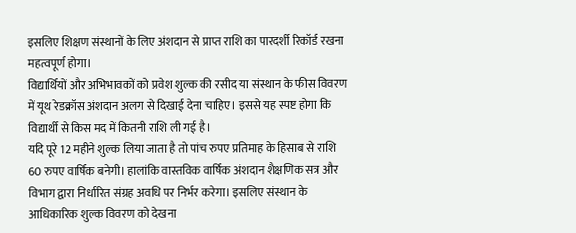इसलिए शिक्षण संस्थानों के लिए अंशदान से प्राप्त राशि का पारदर्शी रिकॉर्ड रखना महत्वपूर्ण होगा।
विद्यार्थियों और अभिभावकों को प्रवेश शुल्क की रसीद या संस्थान के फीस विवरण में यूथ रेडक्रॉस अंशदान अलग से दिखाई देना चाहिए। इससे यह स्पष्ट होगा कि विद्यार्थी से किस मद में कितनी राशि ली गई है।
यदि पूरे 12 महीने शुल्क लिया जाता है तो पांच रुपए प्रतिमाह के हिसाब से राशि 60 रुपए वार्षिक बनेगी। हालांकि वास्तविक वार्षिक अंशदान शैक्षणिक सत्र और विभाग द्वारा निर्धारित संग्रह अवधि पर निर्भर करेगा। इसलिए संस्थान के आधिकारिक शुल्क विवरण को देखना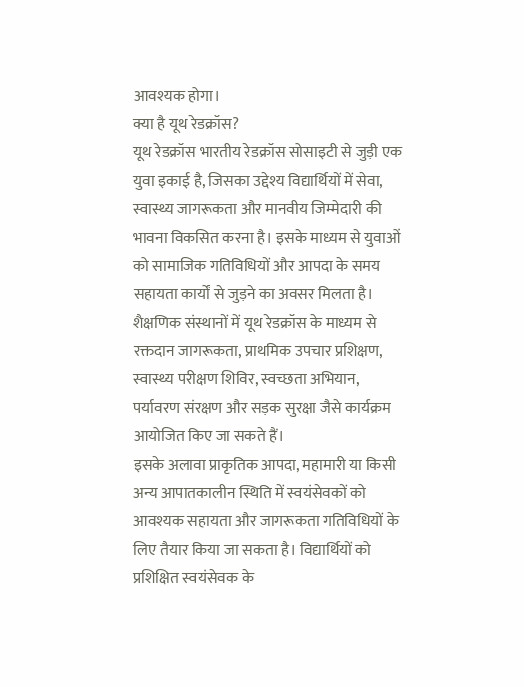आवश्यक होगा।
क्या है यूथ रेडक्रॉस?
यूथ रेडक्रॉस भारतीय रेडक्रॉस सोसाइटी से जुड़ी एक युवा इकाई है, जिसका उद्देश्य विद्यार्थियों में सेवा, स्वास्थ्य जागरूकता और मानवीय जिम्मेदारी की भावना विकसित करना है। इसके माध्यम से युवाओं को सामाजिक गतिविधियों और आपदा के समय सहायता कार्यों से जुड़ने का अवसर मिलता है।
शैक्षणिक संस्थानों में यूथ रेडक्रॉस के माध्यम से रक्तदान जागरूकता, प्राथमिक उपचार प्रशिक्षण, स्वास्थ्य परीक्षण शिविर, स्वच्छता अभियान, पर्यावरण संरक्षण और सड़क सुरक्षा जैसे कार्यक्रम आयोजित किए जा सकते हैं।
इसके अलावा प्राकृतिक आपदा, महामारी या किसी अन्य आपातकालीन स्थिति में स्वयंसेवकों को आवश्यक सहायता और जागरूकता गतिविधियों के लिए तैयार किया जा सकता है। विद्यार्थियों को प्रशिक्षित स्वयंसेवक के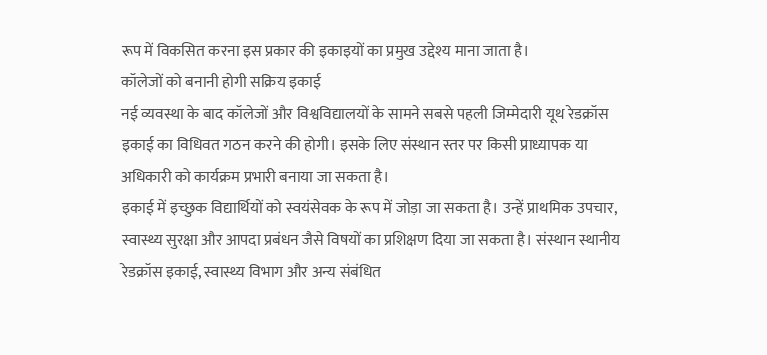रूप में विकसित करना इस प्रकार की इकाइयों का प्रमुख उद्देश्य माना जाता है।
कॉलेजों को बनानी होगी सक्रिय इकाई
नई व्यवस्था के बाद कॉलेजों और विश्वविद्यालयों के सामने सबसे पहली जिम्मेदारी यूथ रेडक्रॉस इकाई का विधिवत गठन करने की होगी। इसके लिए संस्थान स्तर पर किसी प्राध्यापक या अधिकारी को कार्यक्रम प्रभारी बनाया जा सकता है।
इकाई में इच्छुक विद्यार्थियों को स्वयंसेवक के रूप में जोड़ा जा सकता है। उन्हें प्राथमिक उपचार, स्वास्थ्य सुरक्षा और आपदा प्रबंधन जैसे विषयों का प्रशिक्षण दिया जा सकता है। संस्थान स्थानीय रेडक्रॉस इकाई, स्वास्थ्य विभाग और अन्य संबंधित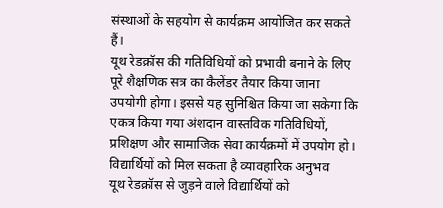संस्थाओं के सहयोग से कार्यक्रम आयोजित कर सकते हैं।
यूथ रेडक्रॉस की गतिविधियों को प्रभावी बनाने के लिए पूरे शैक्षणिक सत्र का कैलेंडर तैयार किया जाना उपयोगी होगा। इससे यह सुनिश्चित किया जा सकेगा कि एकत्र किया गया अंशदान वास्तविक गतिविधियों, प्रशिक्षण और सामाजिक सेवा कार्यक्रमों में उपयोग हो।
विद्यार्थियों को मिल सकता है व्यावहारिक अनुभव
यूथ रेडक्रॉस से जुड़ने वाले विद्यार्थियों को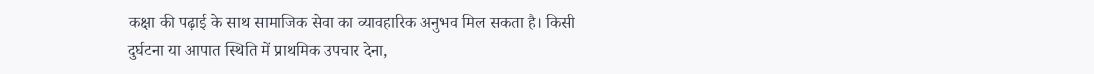कक्षा की पढ़ाई के साथ सामाजिक सेवा का व्यावहारिक अनुभव मिल सकता है। किसी दुर्घटना या आपात स्थिति में प्राथमिक उपचार देना,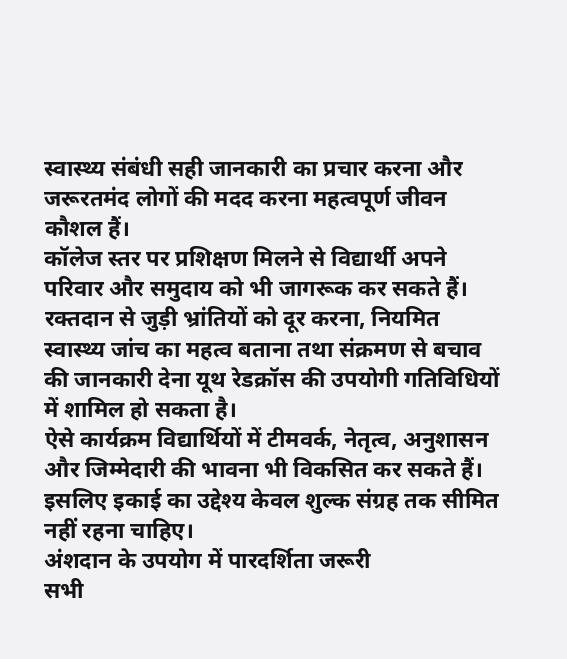स्वास्थ्य संबंधी सही जानकारी का प्रचार करना और जरूरतमंद लोगों की मदद करना महत्वपूर्ण जीवन कौशल हैं।
कॉलेज स्तर पर प्रशिक्षण मिलने से विद्यार्थी अपने परिवार और समुदाय को भी जागरूक कर सकते हैं। रक्तदान से जुड़ी भ्रांतियों को दूर करना, नियमित स्वास्थ्य जांच का महत्व बताना तथा संक्रमण से बचाव की जानकारी देना यूथ रेडक्रॉस की उपयोगी गतिविधियों में शामिल हो सकता है।
ऐसे कार्यक्रम विद्यार्थियों में टीमवर्क, नेतृत्व, अनुशासन और जिम्मेदारी की भावना भी विकसित कर सकते हैं। इसलिए इकाई का उद्देश्य केवल शुल्क संग्रह तक सीमित नहीं रहना चाहिए।
अंशदान के उपयोग में पारदर्शिता जरूरी
सभी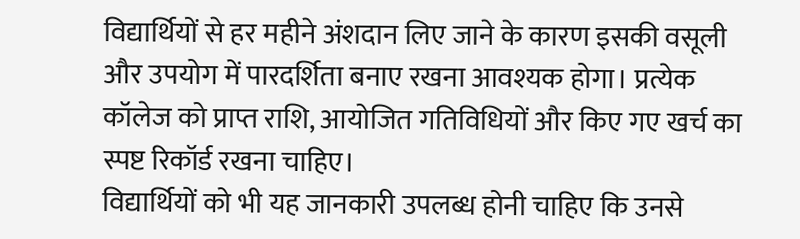विद्यार्थियों से हर महीने अंशदान लिए जाने के कारण इसकी वसूली और उपयोग में पारदर्शिता बनाए रखना आवश्यक होगा। प्रत्येक कॉलेज को प्राप्त राशि, आयोजित गतिविधियों और किए गए खर्च का स्पष्ट रिकॉर्ड रखना चाहिए।
विद्यार्थियों को भी यह जानकारी उपलब्ध होनी चाहिए कि उनसे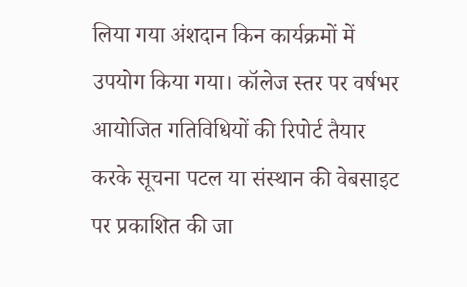लिया गया अंशदान किन कार्यक्रमों में उपयोग किया गया। कॉलेज स्तर पर वर्षभर आयोजित गतिविधियों की रिपोर्ट तैयार करके सूचना पटल या संस्थान की वेबसाइट पर प्रकाशित की जा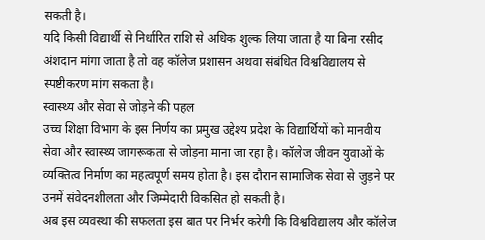सकती है।
यदि किसी विद्यार्थी से निर्धारित राशि से अधिक शुल्क लिया जाता है या बिना रसीद अंशदान मांगा जाता है तो वह कॉलेज प्रशासन अथवा संबंधित विश्वविद्यालय से स्पष्टीकरण मांग सकता है।
स्वास्थ्य और सेवा से जोड़ने की पहल
उच्च शिक्षा विभाग के इस निर्णय का प्रमुख उद्देश्य प्रदेश के विद्यार्थियों को मानवीय सेवा और स्वास्थ्य जागरूकता से जोड़ना माना जा रहा है। कॉलेज जीवन युवाओं के व्यक्तित्व निर्माण का महत्वपूर्ण समय होता है। इस दौरान सामाजिक सेवा से जुड़ने पर उनमें संवेदनशीलता और जिम्मेदारी विकसित हो सकती है।
अब इस व्यवस्था की सफलता इस बात पर निर्भर करेगी कि विश्वविद्यालय और कॉलेज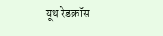यूथ रेडक्रॉस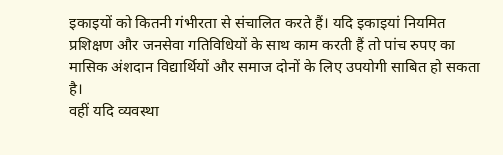इकाइयों को कितनी गंभीरता से संचालित करते हैं। यदि इकाइयां नियमित प्रशिक्षण और जनसेवा गतिविधियों के साथ काम करती हैं तो पांच रुपए का मासिक अंशदान विद्यार्थियों और समाज दोनों के लिए उपयोगी साबित हो सकता है।
वहीं यदि व्यवस्था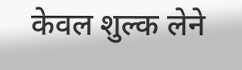केवल शुल्क लेने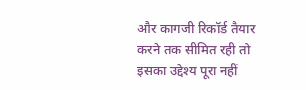और कागजी रिकॉर्ड तैयार करने तक सीमित रही तो इसका उद्देश्य पूरा नहीं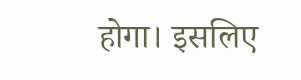होगा। इसलिए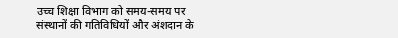उच्च शिक्षा विभाग को समय-समय पर संस्थानों की गतिविधियों और अंशदान के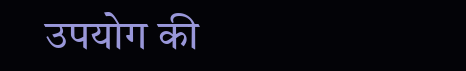उपयोग की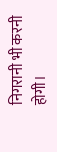निगरानी भी करनी होगी।